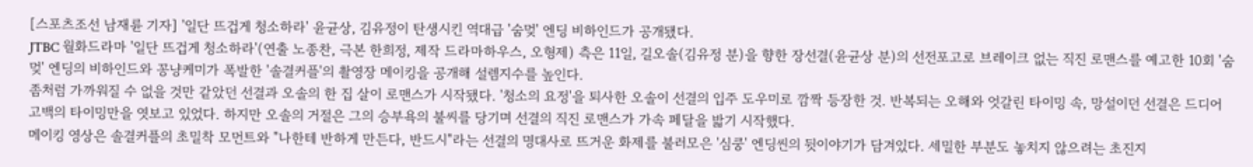[스포츠조선 남재륜 기자] '일단 뜨겁게 청소하라' 윤균상, 김유정이 탄생시킨 역대급 '숨멎' 엔딩 비하인드가 공개됐다.
JTBC 월화드라마 '일단 뜨겁게 청소하라'(연출 노종찬, 극본 한희정, 제작 드라마하우스, 오형제) 측은 11일, 길오솔(김유정 분)을 향한 장선결(윤균상 분)의 선전포고로 브레이크 없는 직진 로맨스를 예고한 10회 '숨멎' 엔딩의 비하인드와 꽁냥케미가 폭발한 '솔결커플'의 촬영장 메이킹을 공개해 설렘지수를 높인다.
좀처럼 가까워질 수 없을 것만 같았던 선결과 오솔의 한 집 살이 로맨스가 시작됐다. '청소의 요정'을 퇴사한 오솔이 선결의 입주 도우미로 깜짝 등장한 것. 반복되는 오해와 엇갈린 타이밍 속, 망설이던 선결은 드디어 고백의 타이밍만을 엿보고 있었다. 하지만 오솔의 거절은 그의 승부욕의 불씨를 당기며 선결의 직진 로맨스가 가속 페달을 밟기 시작했다.
메이킹 영상은 솔결커플의 초밀착 모먼트와 "나한테 반하게 만든다, 반드시"라는 선결의 명대사로 뜨거운 화제를 불러모은 '심쿵' 엔딩씬의 뒷이야기가 담겨있다. 세밀한 부분도 놓치지 않으려는 초진지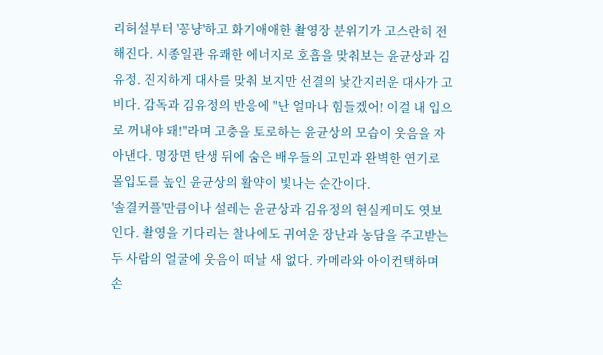리허설부터 '꽁냥'하고 화기애애한 촬영장 분위기가 고스란히 전해진다. 시종일관 유쾌한 에너지로 호흡을 맞춰보는 윤균상과 김유정. 진지하게 대사를 맞춰 보지만 선결의 낯간지러운 대사가 고비다. 감독과 김유정의 반응에 "난 얼마나 힘들겠어! 이걸 내 입으로 꺼내야 돼!"라며 고충을 토로하는 윤균상의 모습이 웃음을 자아낸다. 명장면 탄생 뒤에 숨은 배우들의 고민과 완벽한 연기로 몰입도를 높인 윤균상의 활약이 빛나는 순간이다.
'솔결커플'만큼이나 설레는 윤균상과 김유정의 현실케미도 엿보인다. 촬영을 기다리는 찰나에도 귀여운 장난과 농담을 주고받는 두 사람의 얼굴에 웃음이 떠날 새 없다. 카메라와 아이컨택하며 손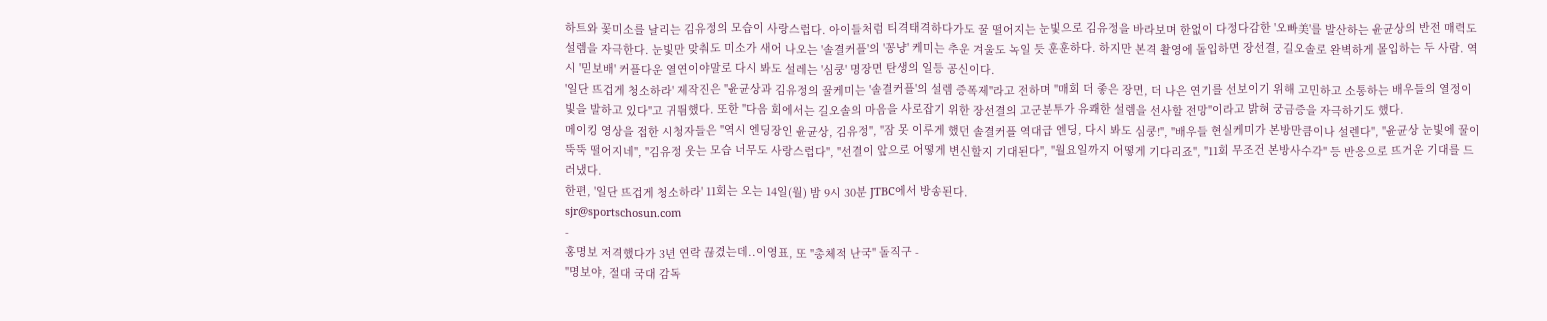하트와 꽃미소를 날리는 김유정의 모습이 사랑스럽다. 아이들처럼 티격태격하다가도 꿀 떨어지는 눈빛으로 김유정을 바라보며 한없이 다정다감한 '오빠美'를 발산하는 윤균상의 반전 매력도 설렘을 자극한다. 눈빛만 맞춰도 미소가 새어 나오는 '솔결커플'의 '꽁냥' 케미는 추운 겨울도 녹일 듯 훈훈하다. 하지만 본격 촬영에 돌입하면 장선결, 길오솔로 완벽하게 몰입하는 두 사람. 역시 '믿보배' 커플다운 열연이야말로 다시 봐도 설레는 '심쿵' 명장면 탄생의 일등 공신이다.
'일단 뜨겁게 청소하라' 제작진은 "윤균상과 김유정의 꿀케미는 '솔결커플'의 설렘 증폭제"라고 전하며 "매회 더 좋은 장면, 더 나은 연기를 선보이기 위해 고민하고 소통하는 배우들의 열정이 빛을 발하고 있다"고 귀띔했다. 또한 "다음 회에서는 길오솔의 마음을 사로잡기 위한 장선결의 고군분투가 유쾌한 설렘을 선사할 전망"이라고 밝혀 궁금증을 자극하기도 했다.
메이킹 영상을 접한 시청자들은 "역시 엔딩장인 윤균상, 김유정", "잠 못 이루게 했던 솔결커플 역대급 엔딩, 다시 봐도 심쿵!", "배우들 현실케미가 본방만큼이나 설렌다", "윤균상 눈빛에 꿀이 뚝뚝 떨어지네", "김유정 웃는 모습 너무도 사랑스럽다", "선결이 앞으로 어떻게 변신할지 기대된다", "월요일까지 어떻게 기다리죠", "11회 무조건 본방사수각" 등 반응으로 뜨거운 기대를 드러냈다.
한편, '일단 뜨겁게 청소하라' 11회는 오는 14일(월) 밤 9시 30분 JTBC에서 방송된다.
sjr@sportschosun.com
-
홍명보 저격했다가 3년 연락 끊겼는데..이영표, 또 "총체적 난국" 돌직구 -
"명보야, 절대 국대 감독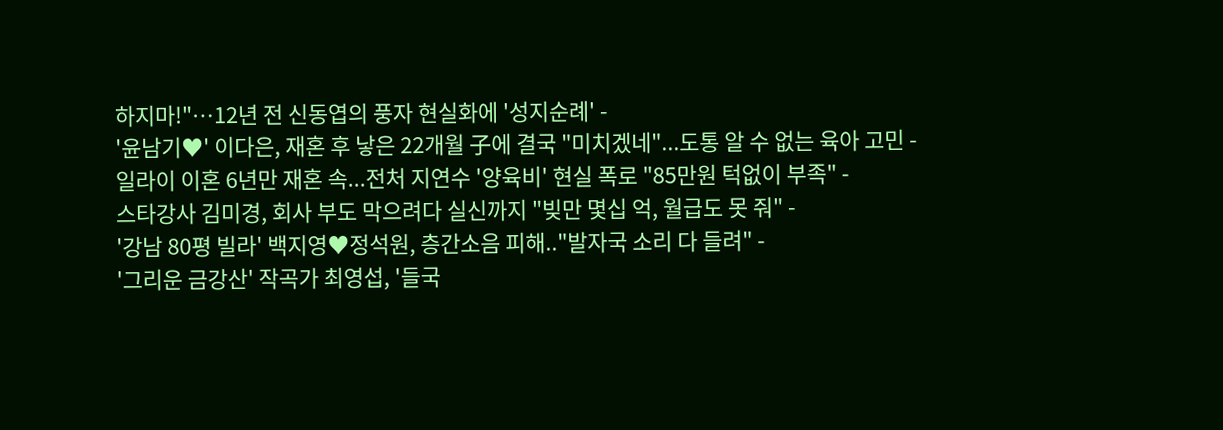하지마!"…12년 전 신동엽의 풍자 현실화에 '성지순례' -
'윤남기♥' 이다은, 재혼 후 낳은 22개월 子에 결국 "미치겠네"...도통 알 수 없는 육아 고민 -
일라이 이혼 6년만 재혼 속...전처 지연수 '양육비' 현실 폭로 "85만원 턱없이 부족" -
스타강사 김미경, 회사 부도 막으려다 실신까지 "빚만 몇십 억, 월급도 못 줘" -
'강남 80평 빌라' 백지영♥정석원, 층간소음 피해.."발자국 소리 다 들려" -
'그리운 금강산' 작곡가 최영섭, '들국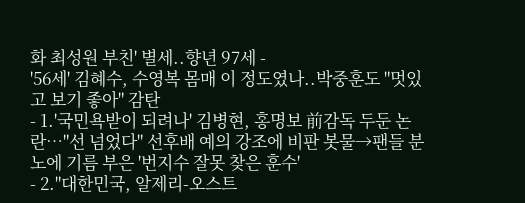화 최성원 부친' 별세..향년 97세 -
'56세' 김혜수, 수영복 몸매 이 정도였나..박중훈도 "멋있고 보기 좋아" 감탄
- 1.'국민욕받이 되려나' 김병현, 홍명보 前감독 두둔 논란…"선 넘었다" 선후배 예의 강조에 비판 봇물→팬들 분노에 기름 부은 '번지수 잘못 찾은 훈수'
- 2."대한민국, 알제리-오스트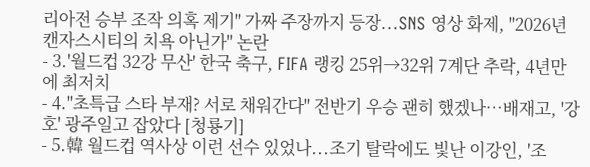리아전 승부 조작 의혹 제기" 가짜 주장까지 등장...SNS 영상 화제, "2026년 캔자스시티의 치욕 아닌가" 논란
- 3.'월드컵 32강 무산' 한국 축구, FIFA 랭킹 25위→32위 7계단 추락, 4년만에 최저치
- 4."초특급 스타 부재? 서로 채워간다" 전반기 우승 괜히 했겠나…배재고, '강호' 광주일고 잡았다 [청룡기]
- 5.韓 월드컵 역사상 이런 선수 있었나...조기 탈락에도 빛난 이강인, '조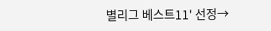별리그 베스트11' 선정→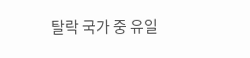탈락 국가 중 유일